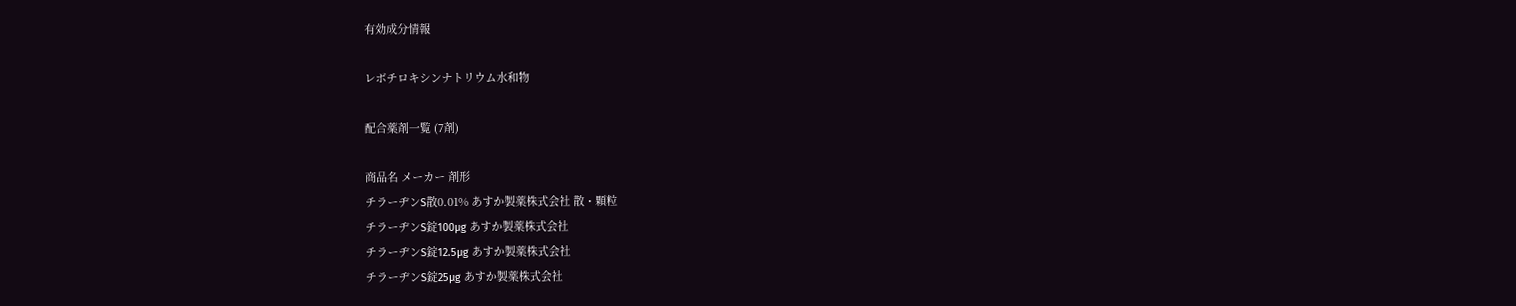有効成分情報

レボチロキシンナトリウム水和物

配合薬剤一覧 (7剤)

商品名 メーカー 剤形
チラーヂンS散0.01% あすか製薬株式会社 散・顆粒
チラーヂンS錠100μg あすか製薬株式会社
チラーヂンS錠12.5μg あすか製薬株式会社
チラーヂンS錠25μg あすか製薬株式会社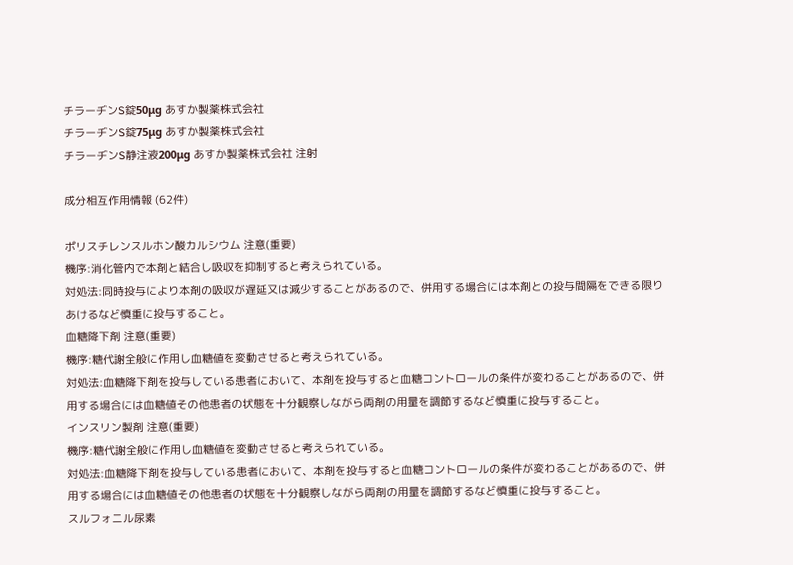チラーヂンS錠50μg あすか製薬株式会社
チラーヂンS錠75μg あすか製薬株式会社
チラーヂンS静注液200μg あすか製薬株式会社 注射

成分相互作用情報 (62件)

ポリスチレンスルホン酸カルシウム 注意(重要)
機序:消化管内で本剤と結合し吸収を抑制すると考えられている。
対処法:同時投与により本剤の吸収が遅延又は減少することがあるので、併用する場合には本剤との投与間隔をできる限りあけるなど慎重に投与すること。
血糖降下剤 注意(重要)
機序:糖代謝全般に作用し血糖値を変動させると考えられている。
対処法:血糖降下剤を投与している患者において、本剤を投与すると血糖コントロールの条件が変わることがあるので、併用する場合には血糖値その他患者の状態を十分観察しながら両剤の用量を調節するなど慎重に投与すること。
インスリン製剤 注意(重要)
機序:糖代謝全般に作用し血糖値を変動させると考えられている。
対処法:血糖降下剤を投与している患者において、本剤を投与すると血糖コントロールの条件が変わることがあるので、併用する場合には血糖値その他患者の状態を十分観察しながら両剤の用量を調節するなど慎重に投与すること。
スルフォニル尿素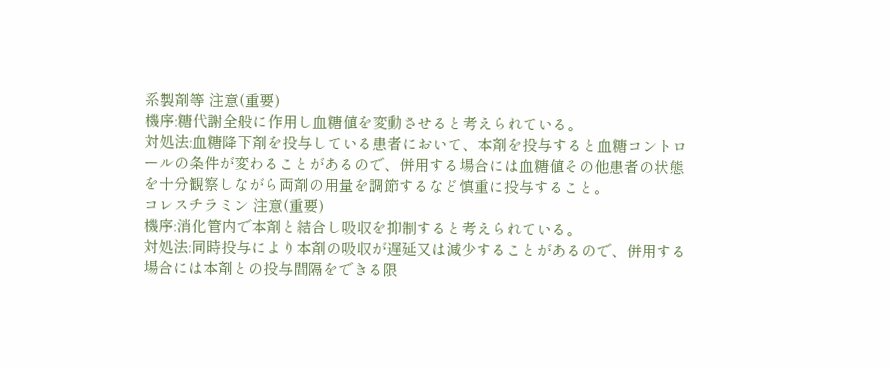系製剤等 注意(重要)
機序:糖代謝全般に作用し血糖値を変動させると考えられている。
対処法:血糖降下剤を投与している患者において、本剤を投与すると血糖コントロールの条件が変わることがあるので、併用する場合には血糖値その他患者の状態を十分観察しながら両剤の用量を調節するなど慎重に投与すること。
コレスチラミン 注意(重要)
機序:消化管内で本剤と結合し吸収を抑制すると考えられている。
対処法:同時投与により本剤の吸収が遅延又は減少することがあるので、併用する場合には本剤との投与間隔をできる限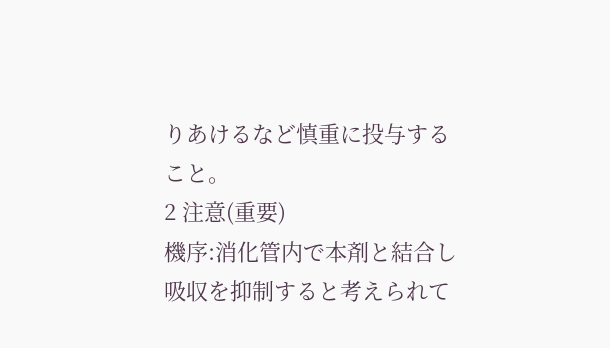りあけるなど慎重に投与すること。
2 注意(重要)
機序:消化管内で本剤と結合し吸収を抑制すると考えられて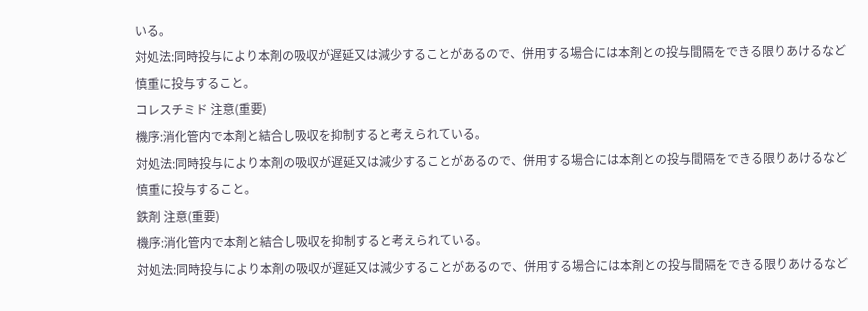いる。
対処法:同時投与により本剤の吸収が遅延又は減少することがあるので、併用する場合には本剤との投与間隔をできる限りあけるなど慎重に投与すること。
コレスチミド 注意(重要)
機序:消化管内で本剤と結合し吸収を抑制すると考えられている。
対処法:同時投与により本剤の吸収が遅延又は減少することがあるので、併用する場合には本剤との投与間隔をできる限りあけるなど慎重に投与すること。
鉄剤 注意(重要)
機序:消化管内で本剤と結合し吸収を抑制すると考えられている。
対処法:同時投与により本剤の吸収が遅延又は減少することがあるので、併用する場合には本剤との投与間隔をできる限りあけるなど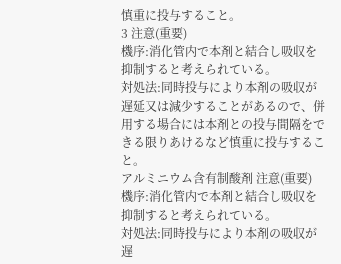慎重に投与すること。
3 注意(重要)
機序:消化管内で本剤と結合し吸収を抑制すると考えられている。
対処法:同時投与により本剤の吸収が遅延又は減少することがあるので、併用する場合には本剤との投与間隔をできる限りあけるなど慎重に投与すること。
アルミニウム含有制酸剤 注意(重要)
機序:消化管内で本剤と結合し吸収を抑制すると考えられている。
対処法:同時投与により本剤の吸収が遅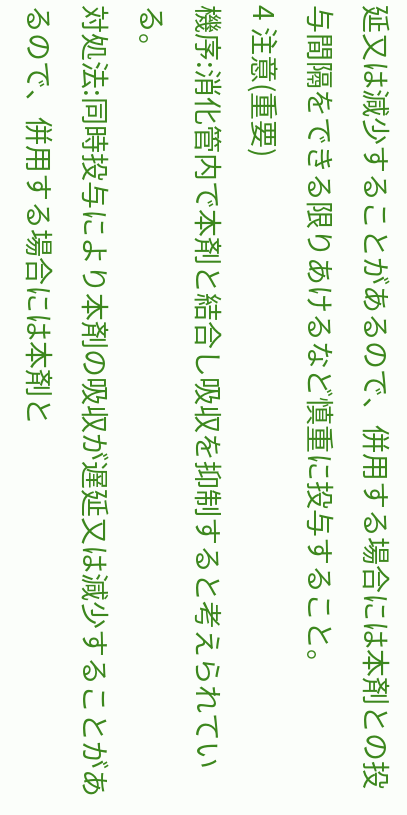延又は減少することがあるので、併用する場合には本剤との投与間隔をできる限りあけるなど慎重に投与すること。
4 注意(重要)
機序:消化管内で本剤と結合し吸収を抑制すると考えられている。
対処法:同時投与により本剤の吸収が遅延又は減少することがあるので、併用する場合には本剤と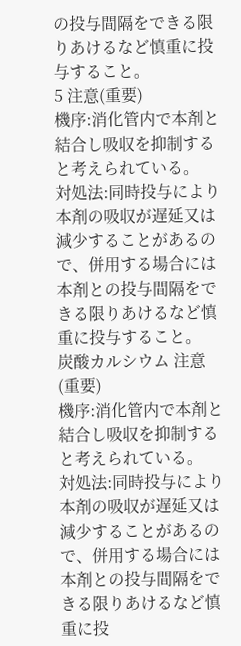の投与間隔をできる限りあけるなど慎重に投与すること。
5 注意(重要)
機序:消化管内で本剤と結合し吸収を抑制すると考えられている。
対処法:同時投与により本剤の吸収が遅延又は減少することがあるので、併用する場合には本剤との投与間隔をできる限りあけるなど慎重に投与すること。
炭酸カルシウム 注意(重要)
機序:消化管内で本剤と結合し吸収を抑制すると考えられている。
対処法:同時投与により本剤の吸収が遅延又は減少することがあるので、併用する場合には本剤との投与間隔をできる限りあけるなど慎重に投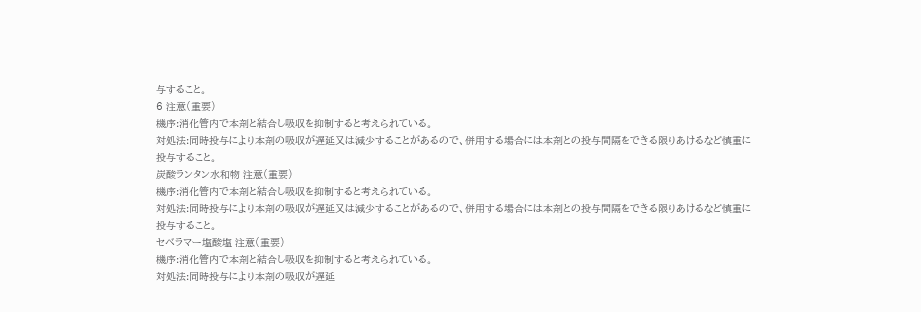与すること。
6 注意(重要)
機序:消化管内で本剤と結合し吸収を抑制すると考えられている。
対処法:同時投与により本剤の吸収が遅延又は減少することがあるので、併用する場合には本剤との投与間隔をできる限りあけるなど慎重に投与すること。
炭酸ランタン水和物 注意(重要)
機序:消化管内で本剤と結合し吸収を抑制すると考えられている。
対処法:同時投与により本剤の吸収が遅延又は減少することがあるので、併用する場合には本剤との投与間隔をできる限りあけるなど慎重に投与すること。
セベラマー塩酸塩 注意(重要)
機序:消化管内で本剤と結合し吸収を抑制すると考えられている。
対処法:同時投与により本剤の吸収が遅延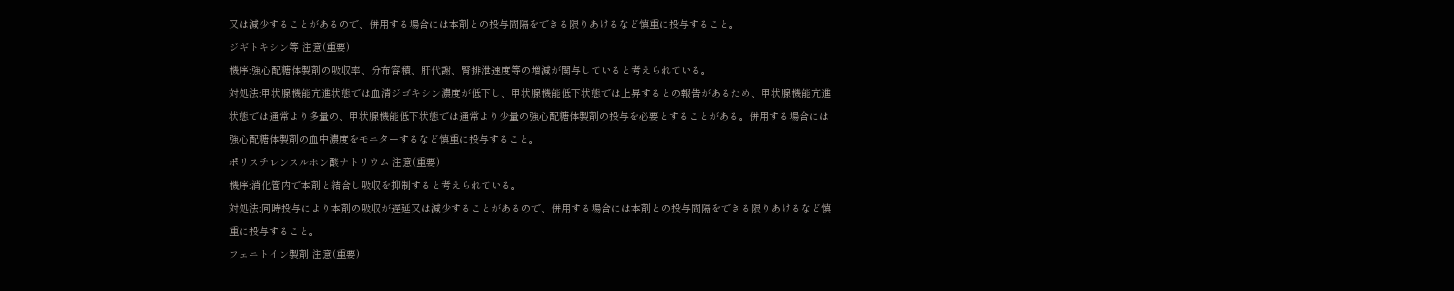又は減少することがあるので、併用する場合には本剤との投与間隔をできる限りあけるなど慎重に投与すること。
ジギトキシン等 注意(重要)
機序:強心配糖体製剤の吸収率、分布容積、肝代謝、腎排泄速度等の増減が関与していると考えられている。
対処法:甲状腺機能亢進状態では血清ジゴキシン濃度が低下し、甲状腺機能低下状態では上昇するとの報告があるため、甲状腺機能亢進状態では通常より多量の、甲状腺機能低下状態では通常より少量の強心配糖体製剤の投与を必要とすることがある。併用する場合には強心配糖体製剤の血中濃度をモニターするなど慎重に投与すること。
ポリスチレンスルホン酸ナトリウム 注意(重要)
機序:消化管内で本剤と結合し吸収を抑制すると考えられている。
対処法:同時投与により本剤の吸収が遅延又は減少することがあるので、併用する場合には本剤との投与間隔をできる限りあけるなど慎重に投与すること。
フェニトイン製剤 注意(重要)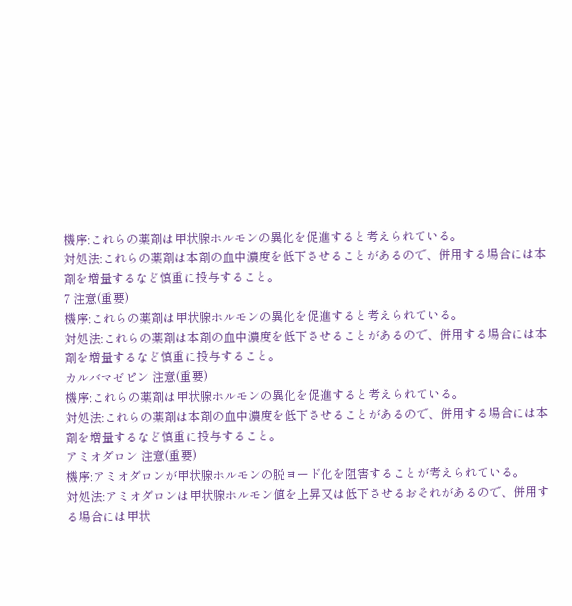機序:これらの薬剤は甲状腺ホルモンの異化を促進すると考えられている。
対処法:これらの薬剤は本剤の血中濃度を低下させることがあるので、併用する場合には本剤を増量するなど慎重に投与すること。
7 注意(重要)
機序:これらの薬剤は甲状腺ホルモンの異化を促進すると考えられている。
対処法:これらの薬剤は本剤の血中濃度を低下させることがあるので、併用する場合には本剤を増量するなど慎重に投与すること。
カルバマゼピン 注意(重要)
機序:これらの薬剤は甲状腺ホルモンの異化を促進すると考えられている。
対処法:これらの薬剤は本剤の血中濃度を低下させることがあるので、併用する場合には本剤を増量するなど慎重に投与すること。
アミオダロン 注意(重要)
機序:アミオダロンが甲状腺ホルモンの脱ヨード化を阻害することが考えられている。
対処法:アミオダロンは甲状腺ホルモン値を上昇又は低下させるおそれがあるので、併用する場合には甲状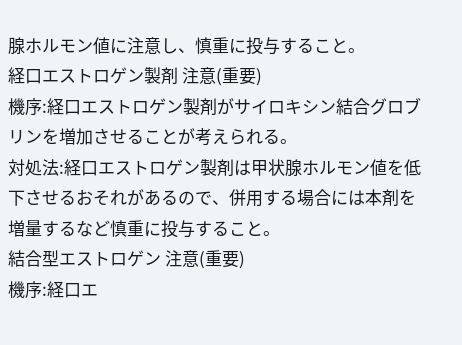腺ホルモン値に注意し、慎重に投与すること。
経口エストロゲン製剤 注意(重要)
機序:経口エストロゲン製剤がサイロキシン結合グロブリンを増加させることが考えられる。
対処法:経口エストロゲン製剤は甲状腺ホルモン値を低下させるおそれがあるので、併用する場合には本剤を増量するなど慎重に投与すること。
結合型エストロゲン 注意(重要)
機序:経口エ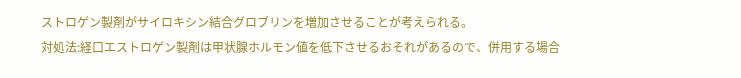ストロゲン製剤がサイロキシン結合グロブリンを増加させることが考えられる。
対処法:経口エストロゲン製剤は甲状腺ホルモン値を低下させるおそれがあるので、併用する場合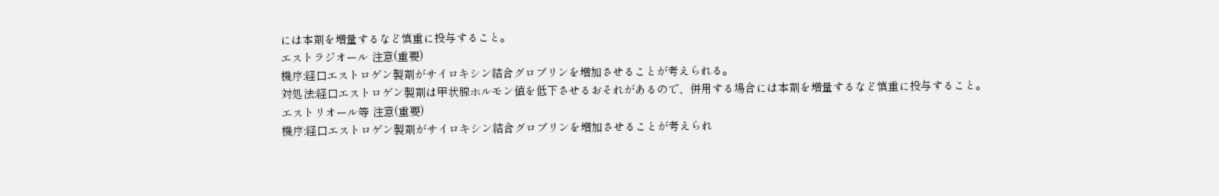には本剤を増量するなど慎重に投与すること。
エストラジオール 注意(重要)
機序:経口エストロゲン製剤がサイロキシン結合グロブリンを増加させることが考えられる。
対処法:経口エストロゲン製剤は甲状腺ホルモン値を低下させるおそれがあるので、併用する場合には本剤を増量するなど慎重に投与すること。
エストリオール等 注意(重要)
機序:経口エストロゲン製剤がサイロキシン結合グロブリンを増加させることが考えられ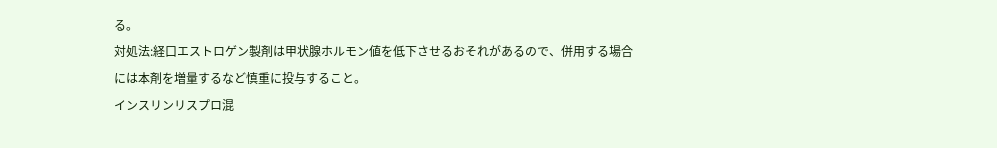る。
対処法:経口エストロゲン製剤は甲状腺ホルモン値を低下させるおそれがあるので、併用する場合には本剤を増量するなど慎重に投与すること。
インスリンリスプロ混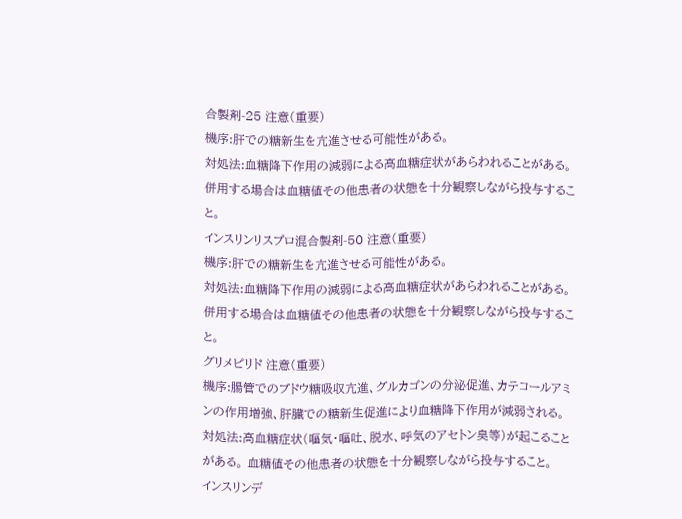合製剤-25 注意(重要)
機序:肝での糖新生を亢進させる可能性がある。
対処法:血糖降下作用の減弱による高血糖症状があらわれることがある。併用する場合は血糖値その他患者の状態を十分観察しながら投与すること。
インスリンリスプロ混合製剤-50 注意(重要)
機序:肝での糖新生を亢進させる可能性がある。
対処法:血糖降下作用の減弱による高血糖症状があらわれることがある。併用する場合は血糖値その他患者の状態を十分観察しながら投与すること。
グリメピリド 注意(重要)
機序:腸管でのブドウ糖吸収亢進、グルカゴンの分泌促進、カテコールアミンの作用増強、肝臓での糖新生促進により血糖降下作用が減弱される。
対処法:高血糖症状(嘔気・嘔吐、脱水、呼気のアセトン臭等)が起こることがある。 血糖値その他患者の状態を十分観察しながら投与すること。
インスリンデ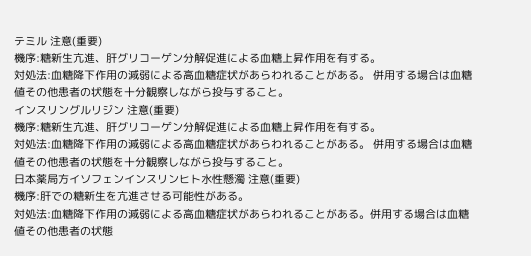テミル 注意(重要)
機序:糖新生亢進、肝グリコーゲン分解促進による血糖上昇作用を有する。
対処法:血糖降下作用の減弱による高血糖症状があらわれることがある。 併用する場合は血糖値その他患者の状態を十分観察しながら投与すること。
インスリングルリジン 注意(重要)
機序:糖新生亢進、肝グリコーゲン分解促進による血糖上昇作用を有する。
対処法:血糖降下作用の減弱による高血糖症状があらわれることがある。 併用する場合は血糖値その他患者の状態を十分観察しながら投与すること。
日本薬局方イソフェンインスリンヒト水性懸濁 注意(重要)
機序:肝での糖新生を亢進させる可能性がある。
対処法:血糖降下作用の減弱による高血糖症状があらわれることがある。併用する場合は血糖値その他患者の状態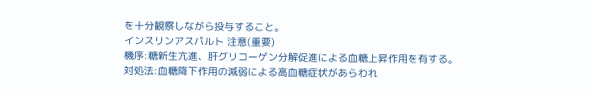を十分観察しながら投与すること。
インスリンアスパルト 注意(重要)
機序:糖新生亢進、肝グリコーゲン分解促進による血糖上昇作用を有する。
対処法:血糖降下作用の減弱による高血糖症状があらわれ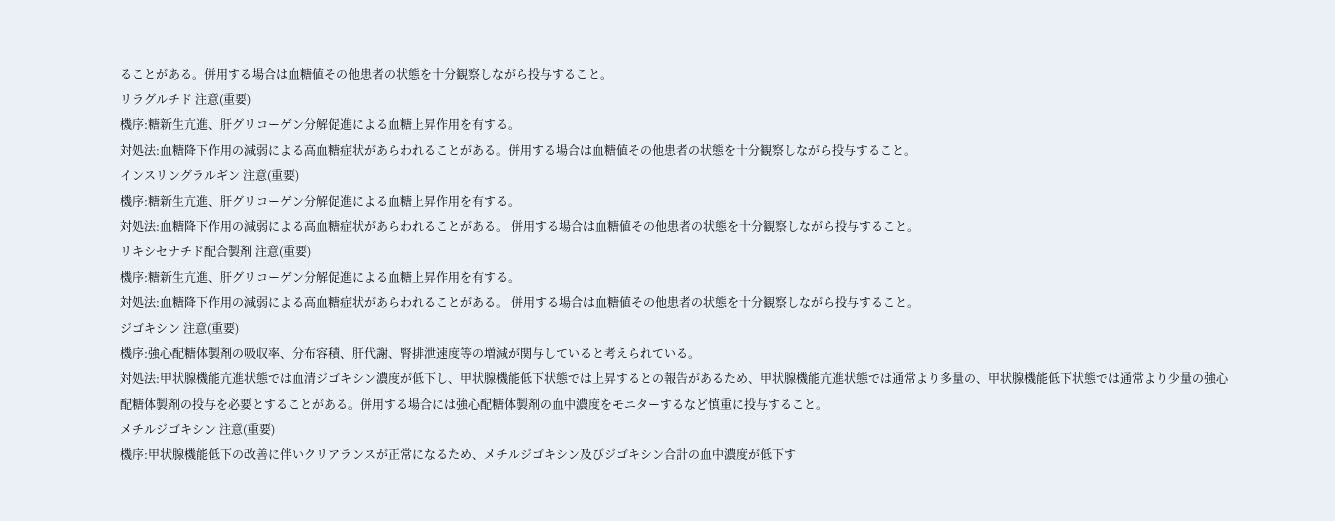ることがある。併用する場合は血糖値その他患者の状態を十分観察しながら投与すること。
リラグルチド 注意(重要)
機序:糖新生亢進、肝グリコーゲン分解促進による血糖上昇作用を有する。
対処法:血糖降下作用の減弱による高血糖症状があらわれることがある。併用する場合は血糖値その他患者の状態を十分観察しながら投与すること。
インスリングラルギン 注意(重要)
機序:糖新生亢進、肝グリコーゲン分解促進による血糖上昇作用を有する。
対処法:血糖降下作用の減弱による高血糖症状があらわれることがある。 併用する場合は血糖値その他患者の状態を十分観察しながら投与すること。
リキシセナチド配合製剤 注意(重要)
機序:糖新生亢進、肝グリコーゲン分解促進による血糖上昇作用を有する。
対処法:血糖降下作用の減弱による高血糖症状があらわれることがある。 併用する場合は血糖値その他患者の状態を十分観察しながら投与すること。
ジゴキシン 注意(重要)
機序:強心配糖体製剤の吸収率、分布容積、肝代謝、腎排泄速度等の増減が関与していると考えられている。
対処法:甲状腺機能亢進状態では血清ジゴキシン濃度が低下し、甲状腺機能低下状態では上昇するとの報告があるため、甲状腺機能亢進状態では通常より多量の、甲状腺機能低下状態では通常より少量の強心配糖体製剤の投与を必要とすることがある。併用する場合には強心配糖体製剤の血中濃度をモニターするなど慎重に投与すること。
メチルジゴキシン 注意(重要)
機序:甲状腺機能低下の改善に伴いクリアランスが正常になるため、メチルジゴキシン及びジゴキシン合計の血中濃度が低下す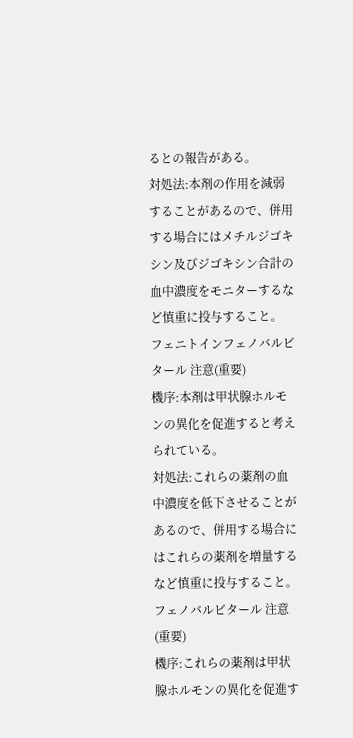るとの報告がある。
対処法:本剤の作用を減弱することがあるので、併用する場合にはメチルジゴキシン及びジゴキシン合計の血中濃度をモニターするなど慎重に投与すること。
フェニトインフェノバルビタール 注意(重要)
機序:本剤は甲状腺ホルモンの異化を促進すると考えられている。
対処法:これらの薬剤の血中濃度を低下させることがあるので、併用する場合にはこれらの薬剤を増量するなど慎重に投与すること。
フェノバルビタール 注意(重要)
機序:これらの薬剤は甲状腺ホルモンの異化を促進す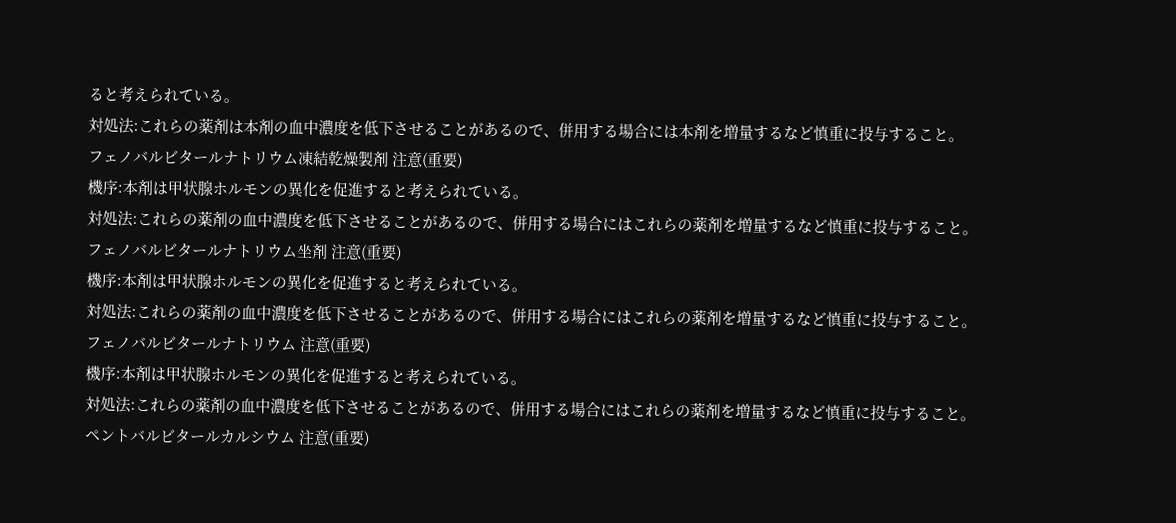ると考えられている。
対処法:これらの薬剤は本剤の血中濃度を低下させることがあるので、併用する場合には本剤を増量するなど慎重に投与すること。
フェノバルビタールナトリウム凍結乾燥製剤 注意(重要)
機序:本剤は甲状腺ホルモンの異化を促進すると考えられている。
対処法:これらの薬剤の血中濃度を低下させることがあるので、併用する場合にはこれらの薬剤を増量するなど慎重に投与すること。
フェノバルビタールナトリウム坐剤 注意(重要)
機序:本剤は甲状腺ホルモンの異化を促進すると考えられている。
対処法:これらの薬剤の血中濃度を低下させることがあるので、併用する場合にはこれらの薬剤を増量するなど慎重に投与すること。
フェノバルビタールナトリウム 注意(重要)
機序:本剤は甲状腺ホルモンの異化を促進すると考えられている。
対処法:これらの薬剤の血中濃度を低下させることがあるので、併用する場合にはこれらの薬剤を増量するなど慎重に投与すること。
ペントバルビタールカルシウム 注意(重要)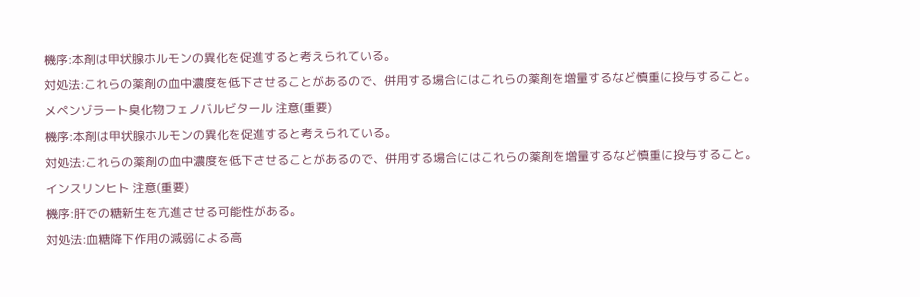機序:本剤は甲状腺ホルモンの異化を促進すると考えられている。
対処法:これらの薬剤の血中濃度を低下させることがあるので、併用する場合にはこれらの薬剤を増量するなど慎重に投与すること。
メペンゾラート臭化物フェノバルビタール 注意(重要)
機序:本剤は甲状腺ホルモンの異化を促進すると考えられている。
対処法:これらの薬剤の血中濃度を低下させることがあるので、併用する場合にはこれらの薬剤を増量するなど慎重に投与すること。
インスリンヒト 注意(重要)
機序:肝での糖新生を亢進させる可能性がある。
対処法:血糖降下作用の減弱による高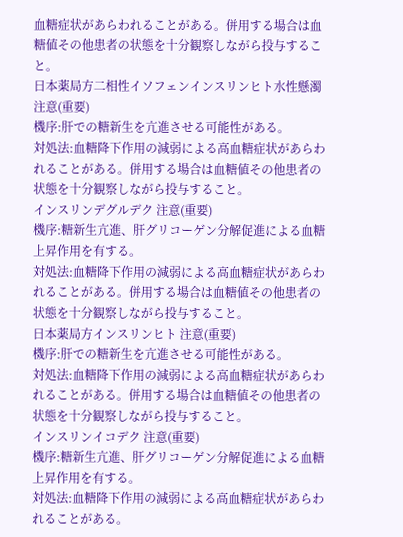血糖症状があらわれることがある。併用する場合は血糖値その他患者の状態を十分観察しながら投与すること。
日本薬局方二相性イソフェンインスリンヒト水性懸濁 注意(重要)
機序:肝での糖新生を亢進させる可能性がある。
対処法:血糖降下作用の減弱による高血糖症状があらわれることがある。併用する場合は血糖値その他患者の状態を十分観察しながら投与すること。
インスリンデグルデク 注意(重要)
機序:糖新生亢進、肝グリコーゲン分解促進による血糖上昇作用を有する。
対処法:血糖降下作用の減弱による高血糖症状があらわれることがある。併用する場合は血糖値その他患者の状態を十分観察しながら投与すること。
日本薬局方インスリンヒト 注意(重要)
機序:肝での糖新生を亢進させる可能性がある。
対処法:血糖降下作用の減弱による高血糖症状があらわれることがある。併用する場合は血糖値その他患者の状態を十分観察しながら投与すること。
インスリンイコデク 注意(重要)
機序:糖新生亢進、肝グリコーゲン分解促進による血糖上昇作用を有する。
対処法:血糖降下作用の減弱による高血糖症状があらわれることがある。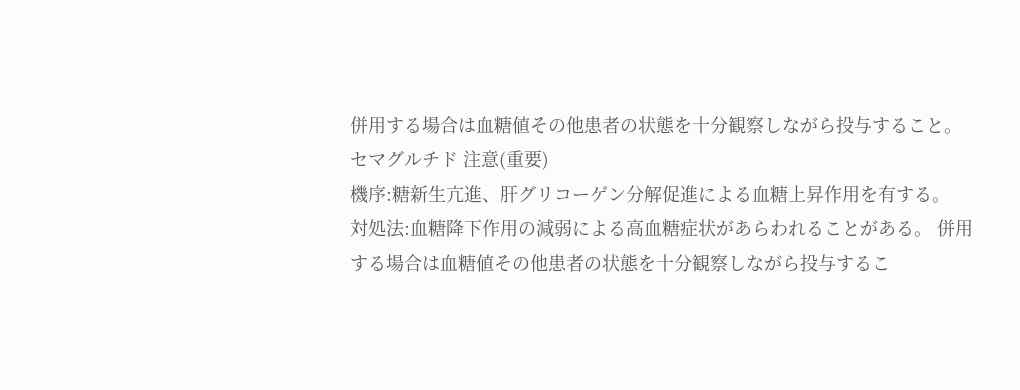併用する場合は血糖値その他患者の状態を十分観察しながら投与すること。
セマグルチド 注意(重要)
機序:糖新生亢進、肝グリコーゲン分解促進による血糖上昇作用を有する。
対処法:血糖降下作用の減弱による高血糖症状があらわれることがある。 併用する場合は血糖値その他患者の状態を十分観察しながら投与するこ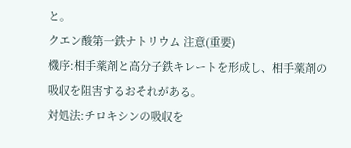と。
クエン酸第一鉄ナトリウム 注意(重要)
機序:相手薬剤と高分子鉄キレートを形成し、相手薬剤の吸収を阻害するおそれがある。
対処法:チロキシンの吸収を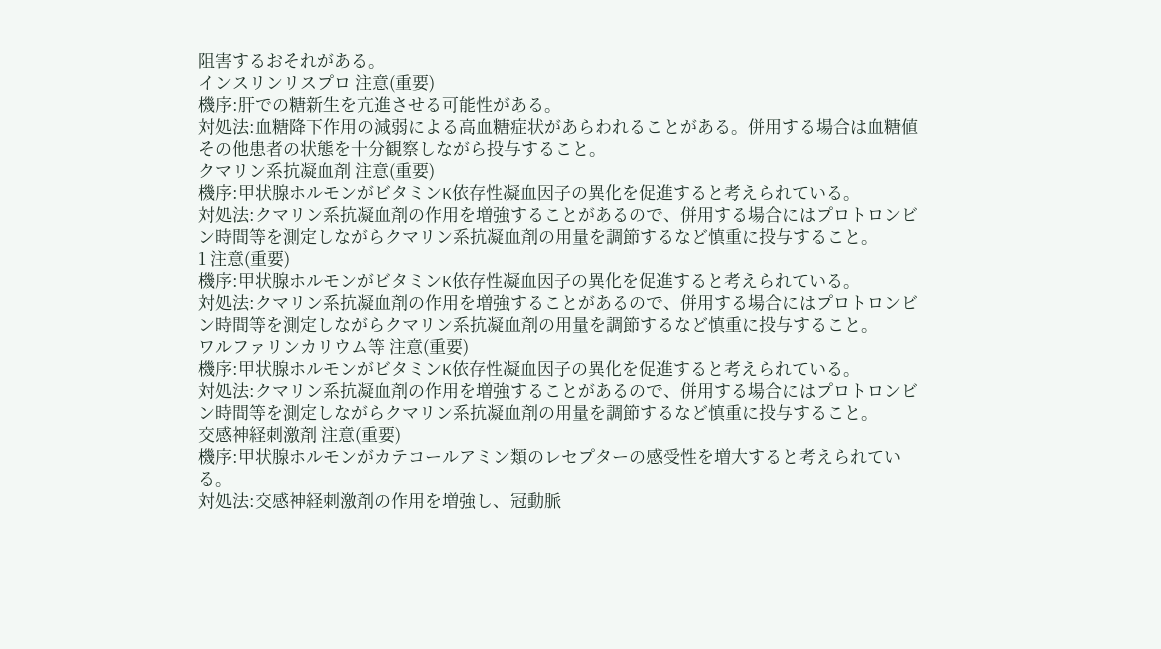阻害するおそれがある。
インスリンリスプロ 注意(重要)
機序:肝での糖新生を亢進させる可能性がある。
対処法:血糖降下作用の減弱による高血糖症状があらわれることがある。併用する場合は血糖値その他患者の状態を十分観察しながら投与すること。
クマリン系抗凝血剤 注意(重要)
機序:甲状腺ホルモンがビタミンK依存性凝血因子の異化を促進すると考えられている。
対処法:クマリン系抗凝血剤の作用を増強することがあるので、併用する場合にはプロトロンビン時間等を測定しながらクマリン系抗凝血剤の用量を調節するなど慎重に投与すること。
1 注意(重要)
機序:甲状腺ホルモンがビタミンK依存性凝血因子の異化を促進すると考えられている。
対処法:クマリン系抗凝血剤の作用を増強することがあるので、併用する場合にはプロトロンビン時間等を測定しながらクマリン系抗凝血剤の用量を調節するなど慎重に投与すること。
ワルファリンカリウム等 注意(重要)
機序:甲状腺ホルモンがビタミンK依存性凝血因子の異化を促進すると考えられている。
対処法:クマリン系抗凝血剤の作用を増強することがあるので、併用する場合にはプロトロンビン時間等を測定しながらクマリン系抗凝血剤の用量を調節するなど慎重に投与すること。
交感神経刺激剤 注意(重要)
機序:甲状腺ホルモンがカテコールアミン類のレセプターの感受性を増大すると考えられている。
対処法:交感神経刺激剤の作用を増強し、冠動脈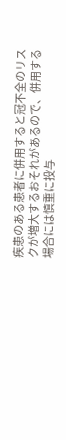疾患のある患者に併用すると冠不全のリスクが増大するおそれがあるので、併用する場合には慎重に投与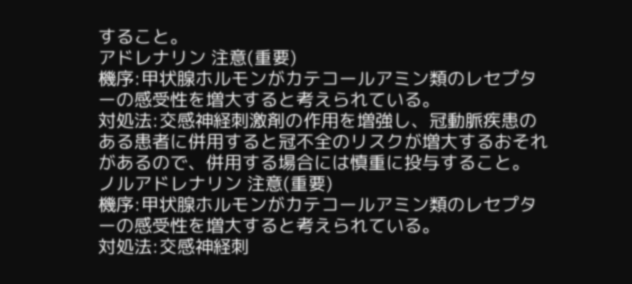すること。
アドレナリン 注意(重要)
機序:甲状腺ホルモンがカテコールアミン類のレセプターの感受性を増大すると考えられている。
対処法:交感神経刺激剤の作用を増強し、冠動脈疾患のある患者に併用すると冠不全のリスクが増大するおそれがあるので、併用する場合には慎重に投与すること。
ノルアドレナリン 注意(重要)
機序:甲状腺ホルモンがカテコールアミン類のレセプターの感受性を増大すると考えられている。
対処法:交感神経刺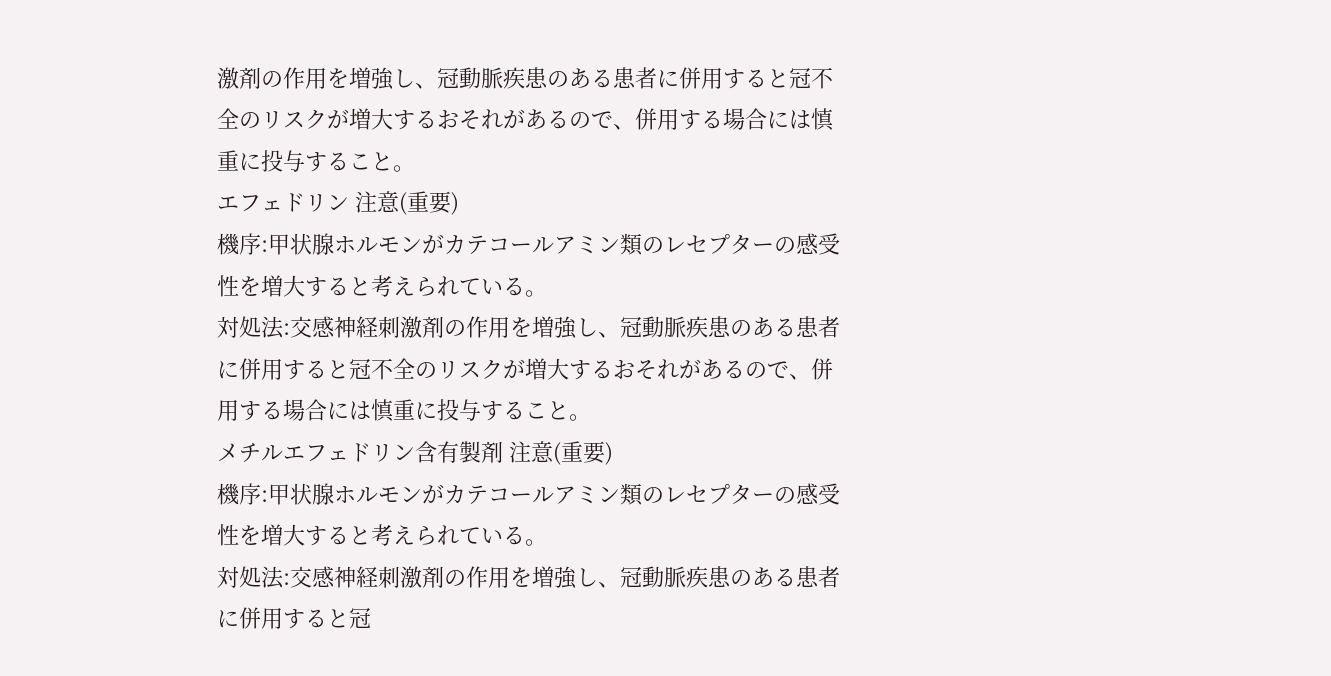激剤の作用を増強し、冠動脈疾患のある患者に併用すると冠不全のリスクが増大するおそれがあるので、併用する場合には慎重に投与すること。
エフェドリン 注意(重要)
機序:甲状腺ホルモンがカテコールアミン類のレセプターの感受性を増大すると考えられている。
対処法:交感神経刺激剤の作用を増強し、冠動脈疾患のある患者に併用すると冠不全のリスクが増大するおそれがあるので、併用する場合には慎重に投与すること。
メチルエフェドリン含有製剤 注意(重要)
機序:甲状腺ホルモンがカテコールアミン類のレセプターの感受性を増大すると考えられている。
対処法:交感神経刺激剤の作用を増強し、冠動脈疾患のある患者に併用すると冠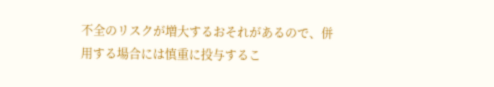不全のリスクが増大するおそれがあるので、併用する場合には慎重に投与するこ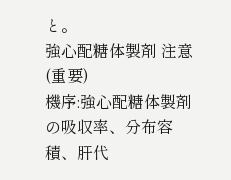と。
強心配糖体製剤 注意(重要)
機序:強心配糖体製剤の吸収率、分布容積、肝代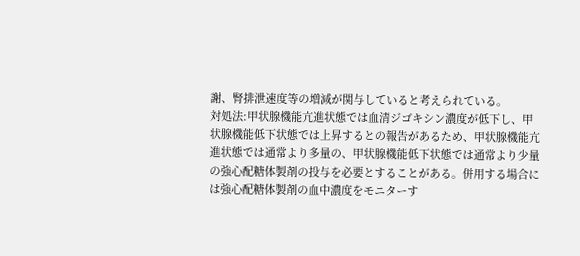謝、腎排泄速度等の増減が関与していると考えられている。
対処法:甲状腺機能亢進状態では血清ジゴキシン濃度が低下し、甲状腺機能低下状態では上昇するとの報告があるため、甲状腺機能亢進状態では通常より多量の、甲状腺機能低下状態では通常より少量の強心配糖体製剤の投与を必要とすることがある。併用する場合には強心配糖体製剤の血中濃度をモニターす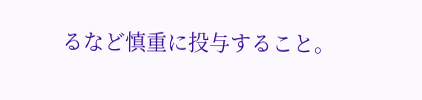るなど慎重に投与すること。